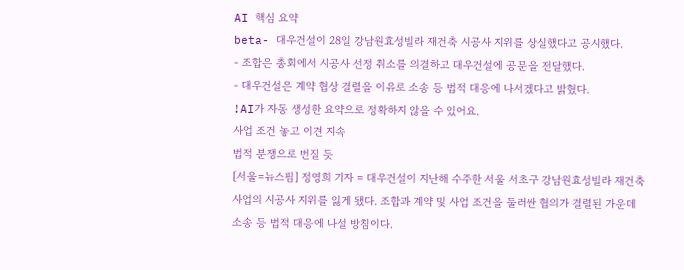AI 핵심 요약
beta- 대우건설이 28일 강남원효성빌라 재건축 시공사 지위를 상실했다고 공시했다.
- 조합은 총회에서 시공사 선정 취소를 의결하고 대우건설에 공문을 전달했다.
- 대우건설은 계약 협상 결렬을 이유로 소송 등 법적 대응에 나서겠다고 밝혔다.
!AI가 자동 생성한 요약으로 정확하지 않을 수 있어요.
사업 조건 놓고 이견 지속
법적 분쟁으로 번질 듯
[서울=뉴스핌] 정영희 기자 = 대우건설이 지난해 수주한 서울 서초구 강남원효성빌라 재건축사업의 시공사 지위를 잃게 됐다. 조합과 계약 및 사업 조건을 둘러싼 협의가 결렬된 가운데 소송 등 법적 대응에 나설 방침이다.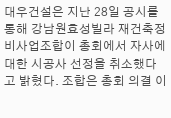대우건설은 지난 28일 공시를 통해 강남원효성빌라 재건축정비사업조합이 총회에서 자사에 대한 시공사 선정을 취소했다고 밝혔다. 조합은 총회 의결 이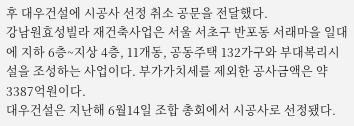후 대우건설에 시공사 선정 취소 공문을 전달했다.
강남원효성빌라 재건축사업은 서울 서초구 반포동 서래마을 일대에 지하 6층~지상 4층, 11개동, 공동주택 132가구와 부대복리시설을 조성하는 사업이다. 부가가치세를 제외한 공사금액은 약 3387억원이다.
대우건설은 지난해 6월14일 조합 총회에서 시공사로 선정됐다.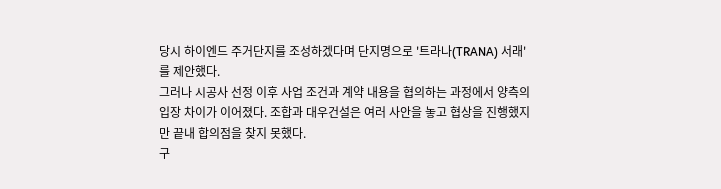당시 하이엔드 주거단지를 조성하겠다며 단지명으로 '트라나(TRANA) 서래'를 제안했다.
그러나 시공사 선정 이후 사업 조건과 계약 내용을 협의하는 과정에서 양측의 입장 차이가 이어졌다. 조합과 대우건설은 여러 사안을 놓고 협상을 진행했지만 끝내 합의점을 찾지 못했다.
구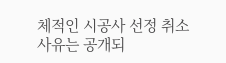체적인 시공사 선정 취소 사유는 공개되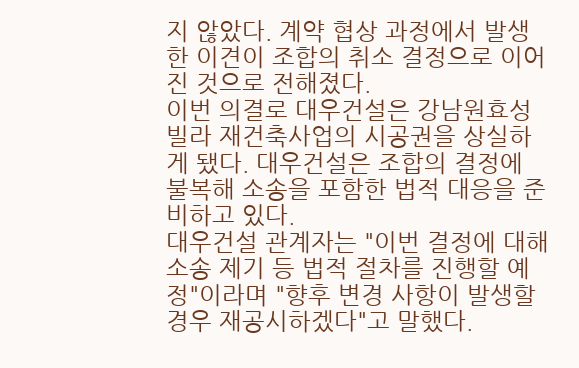지 않았다. 계약 협상 과정에서 발생한 이견이 조합의 취소 결정으로 이어진 것으로 전해졌다.
이번 의결로 대우건설은 강남원효성빌라 재건축사업의 시공권을 상실하게 됐다. 대우건설은 조합의 결정에 불복해 소송을 포함한 법적 대응을 준비하고 있다.
대우건설 관계자는 "이번 결정에 대해 소송 제기 등 법적 절차를 진행할 예정"이라며 "향후 변경 사항이 발생할 경우 재공시하겠다"고 말했다.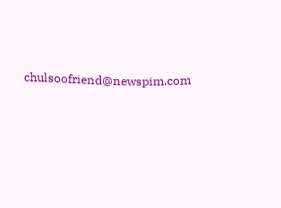chulsoofriend@newspim.com